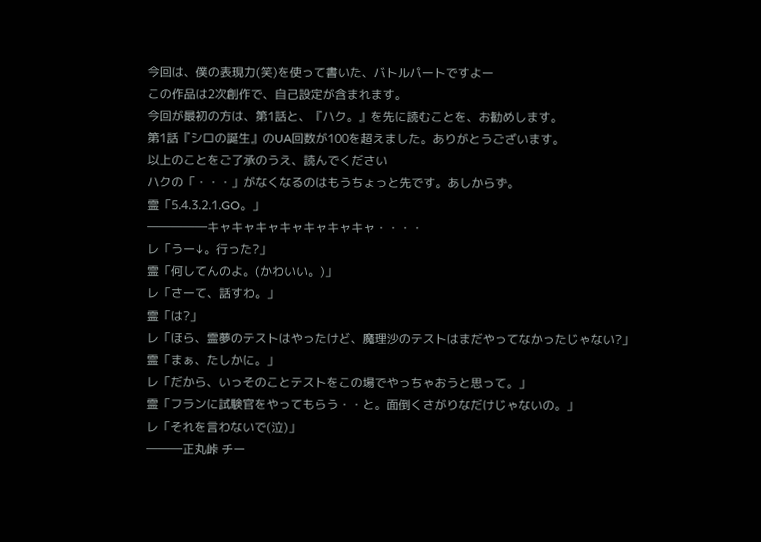今回は、僕の表現力(笑)を使って書いた、バトルパートですよー
この作品は2次創作で、自己設定が含まれます。
今回が最初の方は、第1話と、『ハク。』を先に読むことを、お勧めします。
第1話『シロの誕生』のUA回数が100を超えました。ありがとうございます。
以上のことをご了承のうえ、読んでください
ハクの「・・・」がなくなるのはもうちょっと先です。あしからず。
霊「5.4.3.2.1.GO。」
―――――キャキャキャキャキャキャキャ・・・・
レ「うー↓。行った?」
霊「何してんのよ。(かわいい。)」
レ「さーて、話すわ。」
霊「は?」
レ「ほら、霊夢のテストはやったけど、魔理沙のテストはまだやってなかったじゃない?」
霊「まぁ、たしかに。」
レ「だから、いっそのことテストをこの場でやっちゃおうと思って。」
霊「フランに試験官をやってもらう・・と。面倒くさがりなだけじゃないの。」
レ「それを言わないで(泣)」
―――正丸峠 チー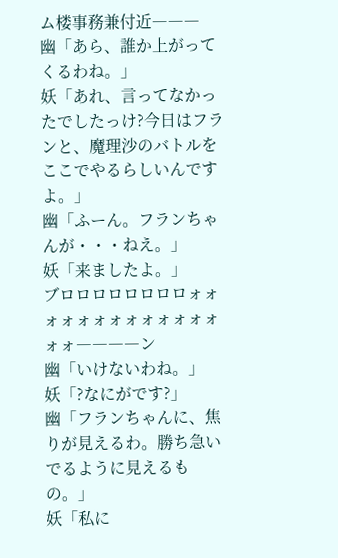ム楼事務兼付近―――
幽「あら、誰か上がってくるわね。」
妖「あれ、言ってなかったでしたっけ?今日はフランと、魔理沙のバトルをここでやるらしいんですよ。」
幽「ふーん。フランちゃんが・・・ねえ。」
妖「来ましたよ。」
ブロロロロロロロロォォォォォォォォォォォォォォォ――――ン
幽「いけないわね。」
妖「?なにがです?」
幽「フランちゃんに、焦りが見えるわ。勝ち急いでるように見えるもの。」
妖「私に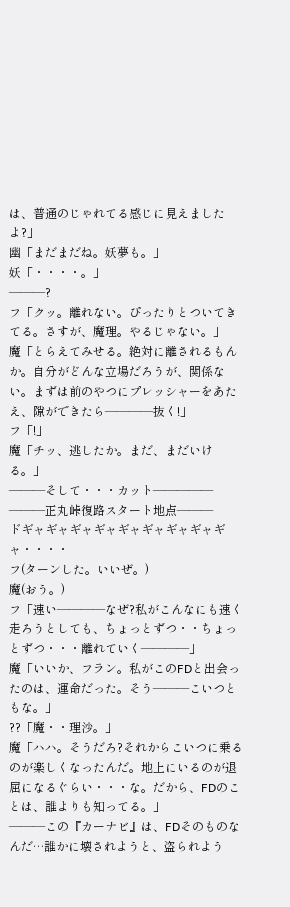は、普通のじゃれてる感じに見えましたよ?」
幽「まだまだね。妖夢も。」
妖「・・・・。」
―――?
フ「クッ。離れない。ぴったりとついてきてる。さすが、魔理。やるじゃない。」
魔「とらえてみせる。絶対に離されるもんか。自分がどんな立場だろうが、関係ない。まずは前のやつにプレッシャーをあたえ、隙ができたら――――抜く!」
フ「!」
魔「チッ、逃したか。まだ、まだいける。」
―――そして・・・カット―――――
―――正丸峠復路スタート地点―――
ドギャギャギャギャギャギャギャギャギャ・・・・
フ(ターンした。いいぜ。)
魔(おう。)
フ「速い――――なぜ?私がこんなにも速く走ろうとしても、ちょっとずつ・・ちょっとずつ・・・離れていく――――」
魔「いいか、フラン。私がこのFDと出会ったのは、運命だった。そう―――こいつともな。」
??「魔・・理沙。」
魔「ハハ。そうだろ?それからこいつに乗るのが楽しくなったんだ。地上にいるのが退屈になるぐらい・・・な。だから、FDのことは、誰よりも知ってる。」
―――この『カーナビ』は、FDそのものなんだ…誰かに壊されようと、盗られよう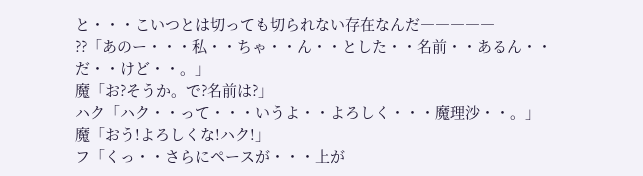と・・・こいつとは切っても切られない存在なんだ―――――
??「あのー・・・私・・ちゃ・・ん・・とした・・名前・・あるん・・だ・・けど・・。」
魔「お?そうか。で?名前は?」
ハク「ハク・・って・・・いうよ・・よろしく・・・魔理沙・・。」
魔「おう!よろしくな!ハク!」
フ「くっ・・さらにペースが・・・上が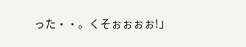った・・。くそぉぉぉぉ!」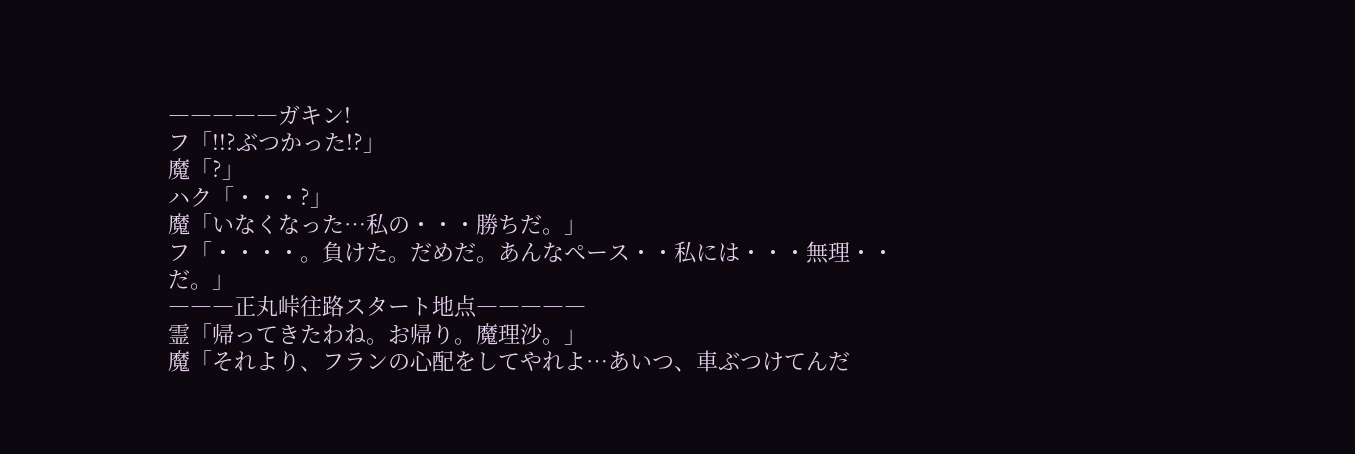―――――ガキン!
フ「!!?ぶつかった!?」
魔「?」
ハク「・・・?」
魔「いなくなった…私の・・・勝ちだ。」
フ「・・・・。負けた。だめだ。あんなペース・・私には・・・無理・・だ。」
―――正丸峠往路スタート地点―――――
霊「帰ってきたわね。お帰り。魔理沙。」
魔「それより、フランの心配をしてやれよ…あいつ、車ぶつけてんだ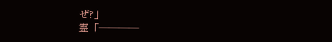ぜ?」
霊「――――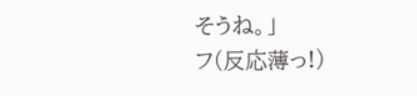そうね。」
フ(反応薄っ!)